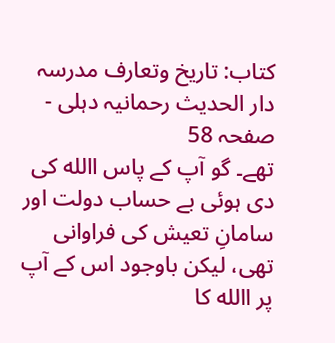کتاب: تاریخ وتعارف مدرسہ دار الحدیث رحمانیہ دہلی - صفحہ 58
تھے۔ گو آپ کے پاس االله کی دی ہوئی بے حساب دولت اور سامانِ تعیش کی فراوانی تھی، لیکن باوجود اس کے آپ پر االله کا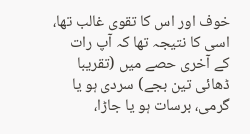خوف اور اس کا تقوی غالب تھا، اسی کا نتیجہ تھا کہ آپ رات کے آخری حصے میں (تقریبا ڈھائی تین بجے) سردی ہو یا گرمی، برسات ہو یا جاڑا،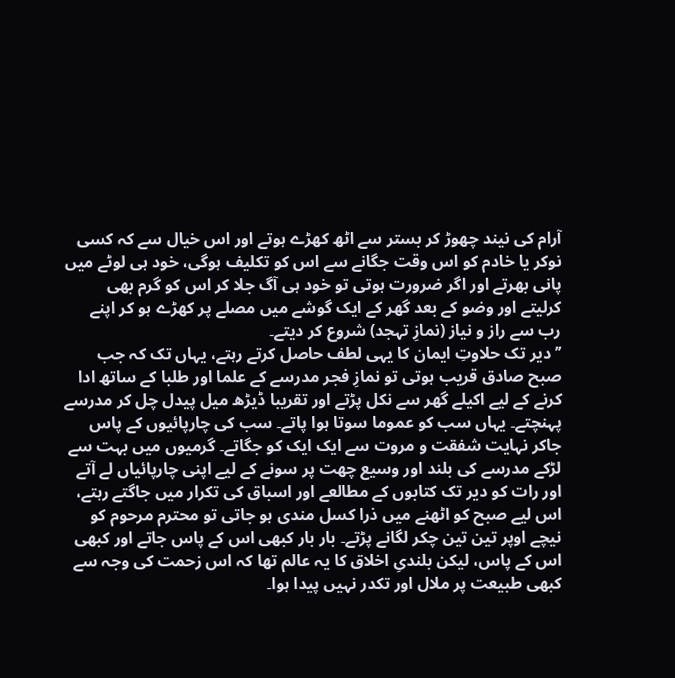آرام کی نیند چھوڑ کر بستر سے اٹھ کھڑے ہوتے اور اس خیال سے کہ کسی نوکر یا خادم کو اس وقت جگانے سے اس کو تکلیف ہوگی، خود ہی لوٹے میں پانی بھرتے اور اگر ضرورت ہوتی تو خود ہی آگ جلا کر اس کو گرم بھی کرلیتے اور وضو کے بعد گھر کے ایک گوشے میں مصلے پر کھڑے ہو کر اپنے رب سے راز و نیاز (نمازِ تہجد) شروع کر دیتے۔
’’دیر تک حلاوتِ ایمان کا یہی لطف حاصل کرتے رہتے، یہاں تک کہ جب صبح صادق قریب ہوتی تو نمازِ فجر مدرسے کے علما اور طلبا کے ساتھ ادا کرنے کے لیے اکیلے گھر سے نکل پڑتے اور تقریبا ڈیڑھ میل پیدل چل کر مدرسے پہنچتے۔ یہاں سب کو عموما سوتا ہوا پاتے۔ سب کی چارپائیوں کے پاس جاکر نہایت شفقت و مروت سے ایک ایک کو جگاتے۔ گرمیوں میں بہت سے لڑکے مدرسے کی بلند اور وسیع چھت پر سونے کے لیے اپنی چارپائیاں لے آتے اور رات کو دیر تک کتابوں کے مطالعے اور اسباق کی تکرار میں جاگتے رہتے، اس لیے صبح کو اٹھنے میں ذرا کسل مندی ہو جاتی تو محترم مرحوم کو نیچے اوپر تین تین چکر لگانے پڑتے۔ بار بار کبھی اس کے پاس جاتے اور کبھی اس کے پاس، لیکن بلندیِ اخلاق کا یہ عالم تھا کہ اس زحمت کی وجہ سے کبھی طبیعت پر ملال اور تکدر نہیں پیدا ہوا۔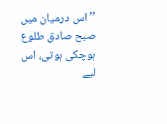’’اس درمیان میں صبح صادق طلوع ہوچکی ہوتی، اس لیے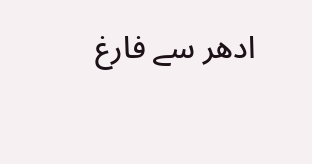ادھر سے فارغ